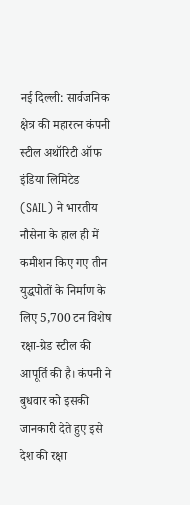नई दिल्ली: सार्वजनिक क्षेत्र की महारत्न कंपनी स्टील अथॉरिटी ऑफ इंडिया लिमिटेड (SAIL) ने भारतीय नौसेना के हाल ही में कमीशन किए गए तीन युद्धपोतों के निर्माण के लिए 5,700 टन विशेष रक्षा-ग्रेड स्टील की आपूर्ति की है। कंपनी ने बुधवार को इसकी जानकारी देते हुए इसे देश की रक्षा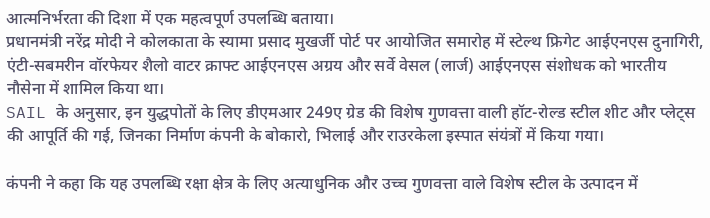आत्मनिर्भरता की दिशा में एक महत्वपूर्ण उपलब्धि बताया।
प्रधानमंत्री नरेंद्र मोदी ने कोलकाता के स्यामा प्रसाद मुखर्जी पोर्ट पर आयोजित समारोह में स्टेल्थ फ्रिगेट आईएनएस दुनागिरी, एंटी-सबमरीन वॉरफेयर शैलो वाटर क्राफ्ट आईएनएस अग्रय और सर्वे वेसल (लार्ज) आईएनएस संशोधक को भारतीय नौसेना में शामिल किया था।
SAIL के अनुसार, इन युद्धपोतों के लिए डीएमआर 249ए ग्रेड की विशेष गुणवत्ता वाली हॉट-रोल्ड स्टील शीट और प्लेट्स की आपूर्ति की गई, जिनका निर्माण कंपनी के बोकारो, भिलाई और राउरकेला इस्पात संयंत्रों में किया गया।

कंपनी ने कहा कि यह उपलब्धि रक्षा क्षेत्र के लिए अत्याधुनिक और उच्च गुणवत्ता वाले विशेष स्टील के उत्पादन में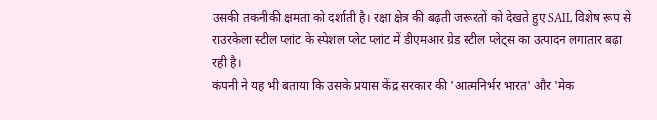उसकी तकनीकी क्षमता को दर्शाती है। रक्षा क्षेत्र की बढ़ती जरूरतों को देखते हुए SAIL विशेष रूप से राउरकेला स्टील प्लांट के स्पेशल प्लेट प्लांट में डीएमआर ग्रेड स्टील प्लेट्स का उत्पादन लगातार बढ़ा रही है।
कंपनी ने यह भी बताया कि उसके प्रयास केंद्र सरकार की 'आत्मनिर्भर भारत' और 'मेक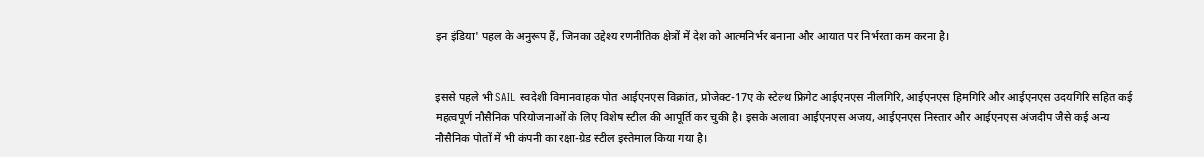इन इंडिया' पहल के अनुरूप हैं, जिनका उद्देश्य रणनीतिक क्षेत्रों में देश को आत्मनिर्भर बनाना और आयात पर निर्भरता कम करना है।


इससे पहले भी SAIL स्वदेशी विमानवाहक पोत आईएनएस विक्रांत, प्रोजेक्ट-17ए के स्टेल्थ फ्रिगेट आईएनएस नीलगिरि, आईएनएस हिमगिरि और आईएनएस उदयगिरि सहित कई महत्वपूर्ण नौसैनिक परियोजनाओं के लिए विशेष स्टील की आपूर्ति कर चुकी है। इसके अलावा आईएनएस अजय, आईएनएस निस्तार और आईएनएस अंजदीप जैसे कई अन्य नौसैनिक पोतों में भी कंपनी का रक्षा-ग्रेड स्टील इस्तेमाल किया गया है।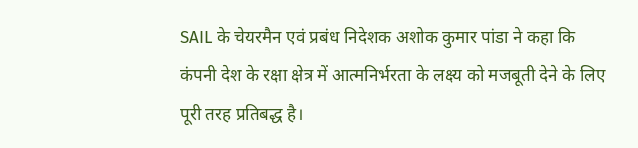SAIL के चेयरमैन एवं प्रबंध निदेशक अशोक कुमार पांडा ने कहा कि कंपनी देश के रक्षा क्षेत्र में आत्मनिर्भरता के लक्ष्य को मजबूती देने के लिए पूरी तरह प्रतिबद्ध है।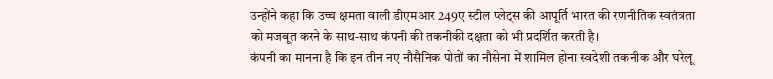उन्होंने कहा कि उच्च क्षमता वाली डीएमआर 249ए स्टील प्लेट्स की आपूर्ति भारत की रणनीतिक स्वतंत्रता को मजबूत करने के साथ-साथ कंपनी की तकनीकी दक्षता को भी प्रदर्शित करती है।
कंपनी का मानना है कि इन तीन नए नौसैनिक पोतों का नौसेना में शामिल होना स्वदेशी तकनीक और घरेलू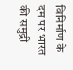विनिर्माण के दम पर भारत की समुद्री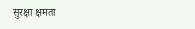सुरक्षा क्षमता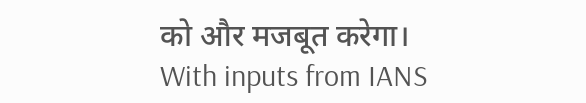को और मजबूत करेगा।
With inputs from IANS